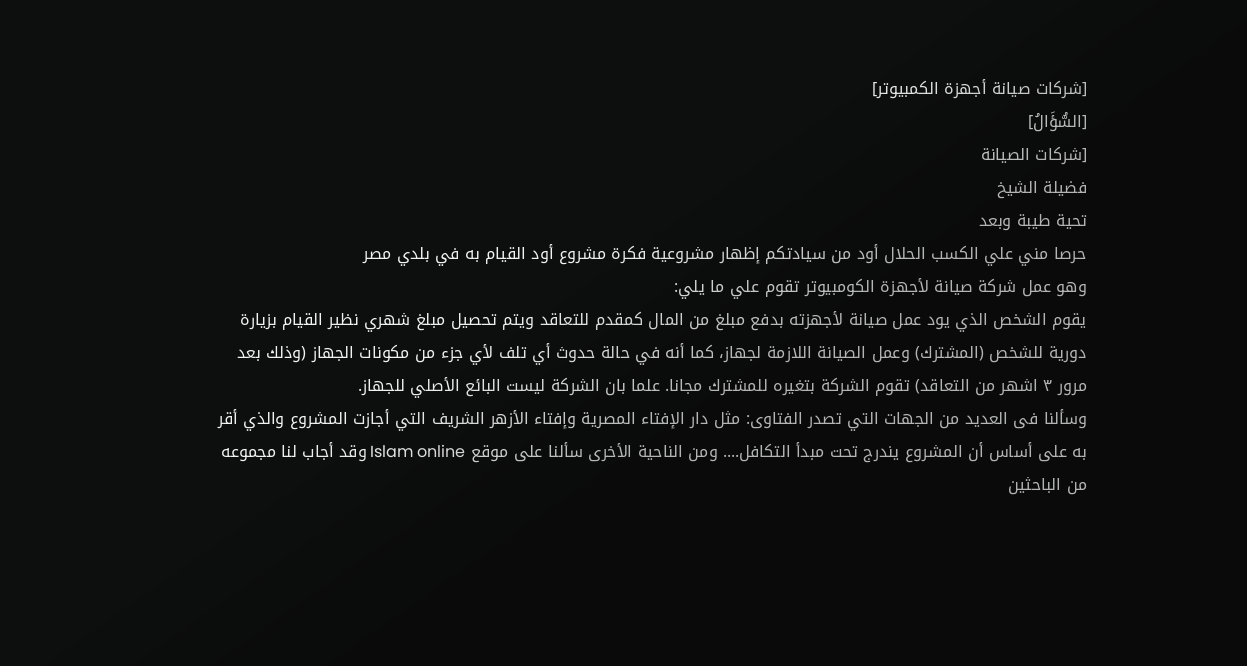[شركات صيانة أجهزة الكمبيوتر]
[السُّؤَالُ]
[شركات الصيانة
فضيلة الشيخ
تحية طيبة وبعد
حرصا مني علي الكسب الحلال أود من سيادتكم إظهار مشروعية فكرة مشروع أود القيام به في بلدي مصر
وهو عمل شركة صيانة لأجهزة الكومبيوتر تقوم علي ما يلي:
يقوم الشخص الذي يود عمل صيانة لأجهزته بدفع مبلغ من المال كمقدم للتعاقد ويتم تحصيل مبلغ شهري نظير القيام بزيارة دورية للشخص (المشترك) وعمل الصيانة اللازمة لجهاز، كما أنه في حالة حدوث أي تلف لأي جزء من مكونات الجهاز (وذلك بعد مرور ٣ اشهر من التعاقد) تقوم الشركة بتغيره للمشترك مجانا. علما بان الشركة ليست البائع الأصلي للجهاز.
وسألنا فى العديد من الجهات التي تصدر الفتاوى: مثل دار الإفتاء المصرية وإفتاء الأزهر الشريف التي أجازت المشروع والذي أقر به على أساس أن المشروع يندرج تحت مبدأ التكافل.... ومن الناحية الأخرى سألنا على موقع Islam online وقد أجاب لنا مجموعه من الباحثين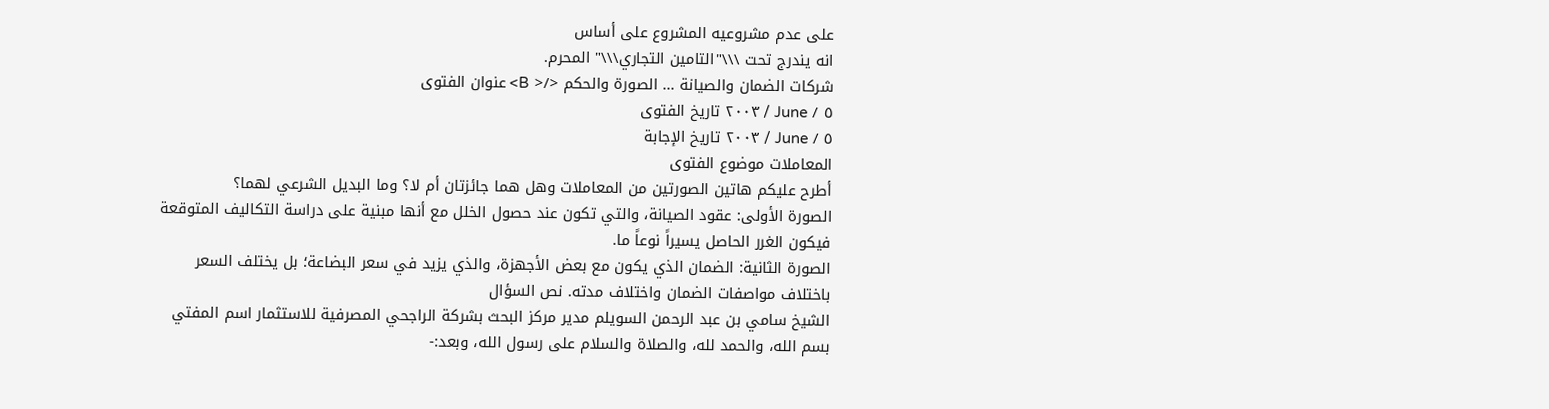على عدم مشروعيه المشروع على أساس
انه يندرج تحت \\\"التامين التجاري\\\" المحرم.
شركات الضمان والصيانة ... الصورة والحكم </< B> عنوان الفتوى
٥ / June / ٢٠٠٣ تاريخ الفتوى
٥ / June / ٢٠٠٣ تاريخ الإجابة
المعاملات موضوع الفتوى
أطرح عليكم هاتين الصورتين من المعاملات وهل هما جائزتان أم لا؟ وما البديل الشرعي لهما؟
الصورة الأولى: عقود الصيانة، والتي تكون عند حصول الخلل مع أنها مبنية على دراسة التكاليف المتوقعة فيكون الغرر الحاصل يسيراً نوعاً ما.
الصورة الثانية: الضمان الذي يكون مع بعض الأجهزة، والذي يزيد في سعر البضاعة؛ بل يختلف السعر باختلاف مواصفات الضمان واختلاف مدته. نص السؤال
الشيخ سامي بن عبد الرحمن السويلم مدير مركز البحث بشركة الراجحي المصرفية للاستثمار اسم المفتي
بسم الله، والحمد لله، والصلاة والسلام على رسول الله، وبعد:-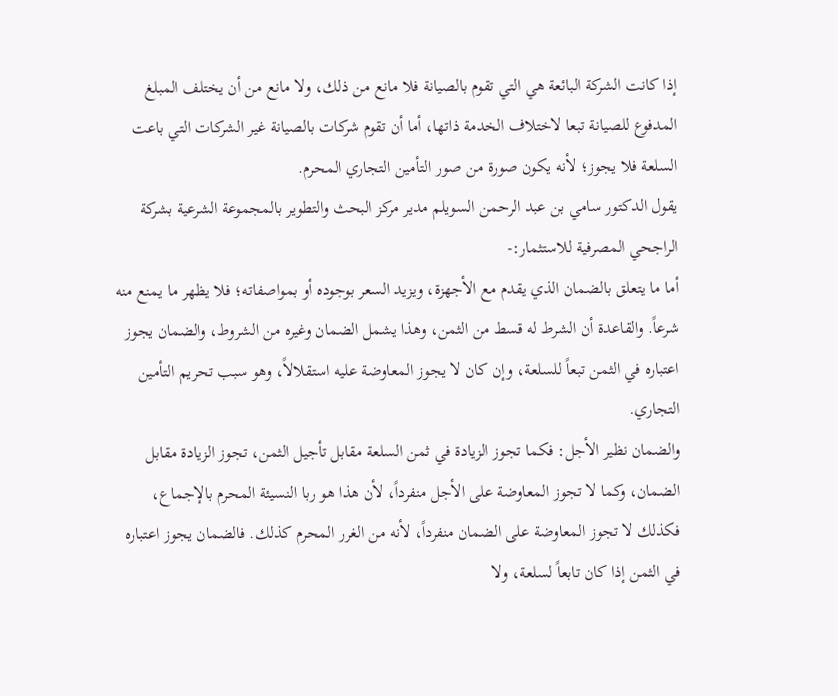إذا كانت الشركة البائعة هي التي تقوم بالصيانة فلا مانع من ذلك، ولا مانع من أن يختلف المبلغ المدفوع للصيانة تبعا لاختلاف الخدمة ذاتها، أما أن تقوم شركات بالصيانة غير الشركات التي باعت السلعة فلا يجوز؛ لأنه يكون صورة من صور التأمين التجاري المحرم.
يقول الدكتور سامي بن عبد الرحمن السويلم مدير مركز البحث والتطوير بالمجموعة الشرعية بشركة الراجحي المصرفية للاستثمار:-
أما ما يتعلق بالضمان الذي يقدم مع الأجهزة، ويزيد السعر بوجوده أو بمواصفاته؛ فلا يظهر ما يمنع منه شرعاً. والقاعدة أن الشرط له قسط من الثمن، وهذا يشمل الضمان وغيره من الشروط، والضمان يجوز اعتباره في الثمن تبعاً للسلعة، وإن كان لا يجوز المعاوضة عليه استقلالاً، وهو سبب تحريم التأمين التجاري.
والضمان نظير الأجل: فكما تجوز الزيادة في ثمن السلعة مقابل تأجيل الثمن، تجوز الزيادة مقابل الضمان، وكما لا تجوز المعاوضة على الأجل منفرداً، لأن هذا هو ربا النسيئة المحرم بالإجماع، فكذلك لا تجوز المعاوضة على الضمان منفرداً، لأنه من الغرر المحرم كذلك. فالضمان يجوز اعتباره في الثمن إذا كان تابعاً لسلعة، ولا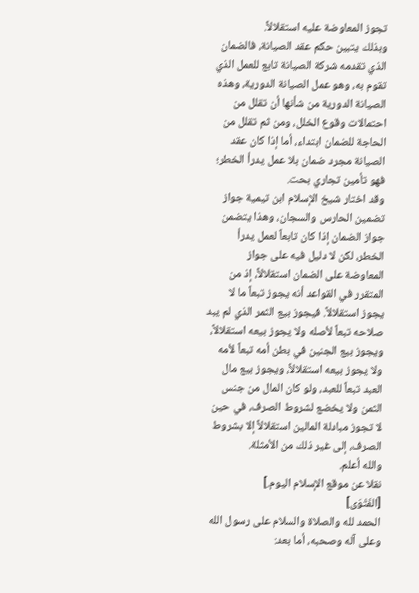تجوز المعاوضة عليه استقلالاً.
وبذلك يتبين حكم عقد الصيانة، فالضمان الذي تقدمه شركة الصيانة تابع للعمل الذي تقوم به، وهو عمل الصيانة الدورية، وهذه الصيانة الدورية من شأنها أن تقلل من احتمالات وقوع الخلل، ومن ثم تقلل من الحاجة للضمان ابتداء، أما إذا كان عقد الصيانة مجرد ضمان بلا عمل يدرأ الخطر؛ فهو تأمين تجاري بحت.
وقد اختار شيخ الإسلام ابن تيمية جواز تضمين الحارس والسجان، وهذا يتضمن جواز الضمان إذا كان تابعاً لعمل يدرأ الخطر، لكن لا دليل فيه على جواز المعاوضة على الضمان استقلالاً، إذ من المتقرر في القواعد أنه يجوز تبعاً ما لا يجوز استقلالاً. فيجوز بيع الثمر الذي لم يبد صلاحه تبعاً لأصله ولا يجوز بيعه استقلالاً، ويجوز بيع الجنين في بطن أمه تبعاً لأمه ولا يجوز بيعه استقلالاً، ويجوز بيع مال العبد تبعاً للعبد، ولو كان المال من جنس الثمن ولا يخضع لشروط الصرف، في حين لا تجوز مبادلة المالين استقلالاً إلا بشروط الصرف، إلى غير ذلك من الأمثلة.
والله أعلم.
نقلا عن موقع الإسلام اليوم.]
[الفَتْوَى]
الحمد لله والصلاة والسلام على رسول الله وعلى آله وصحبه، أما بعد: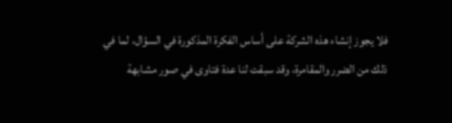فلا يجوز إنشاء هذه الشركة على أساس الفكرة المذكورة في السؤال، لما في ذلك من الضرر والمقامرة، وقد سبقت لنا عدة فتاوى في صور مشابهة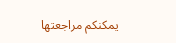يمكنكم مراجعتها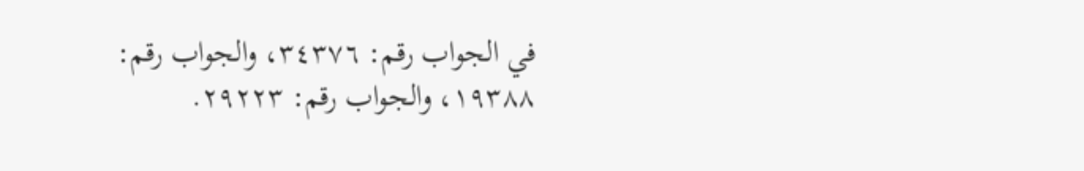في الجواب رقم: ٣٤٣٧٦، والجواب رقم: ١٩٣٨٨، والجواب رقم: ٢٩٢٢٣.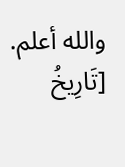والله أعلم.
[تَارِيخُ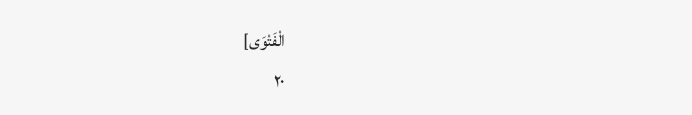الْفَتْوَى]
٢٠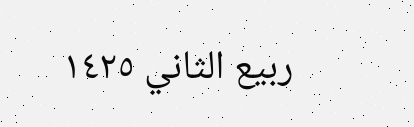ربيع الثاني ١٤٢٥